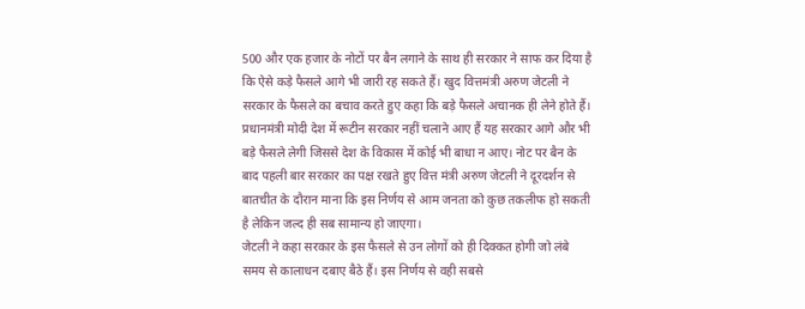500 और एक हजार के नोटों पर बैन लगाने के साथ ही सरकार ने साफ कर दिया है कि ऐसे कड़े फैसले आगे भी जारी रह सकते हैं। खुद वित्तमंत्री अरुण जेटली ने सरकार के फैसले का बचाव करते हुए कहा कि बड़े फैसले अचानक ही लेने होते हैं।
प्रधानमंत्री मोदी देश में रूटीन सरकार नहीं चलाने आए हैं यह सरकार आगे और भी बड़े फैसले लेगी जिससे देश के विकास में कोई भी बाधा न आए। नोट पर बैन के बाद पहली बार सरकार का पक्ष रखते हुए वित्त मंत्री अरुण जेटली ने दूरदर्शन से बातचीत के दौरान माना कि इस निर्णय से आम जनता को कुछ तकलीफ हो सकती है लेकिन जल्द ही सब सामान्य हो जाएगा।
जेटली ने कहा सरकार के इस फैसले से उन लोगों को ही दिक्कत होगी जो लंबे समय से कालाधन दबाए बैठे हैं। इस निर्णय से वही सबसे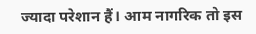ज्यादा परेशान हैं। आम नागरिक तो इस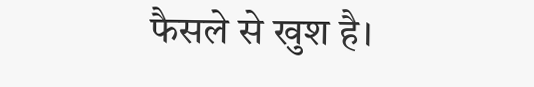फैसले से खुश है।